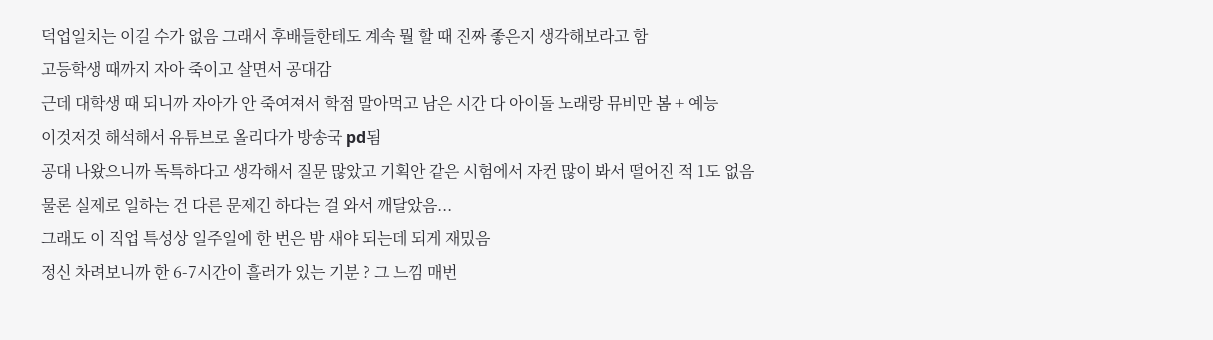덕업일치는 이길 수가 없음 그래서 후배들한테도 계속 뭘 할 때 진짜 좋은지 생각해보라고 함
고등학생 때까지 자아 죽이고 살면서 공대감
근데 대학생 때 되니까 자아가 안 죽여져서 학점 말아먹고 남은 시간 다 아이돌 노래랑 뮤비만 봄 + 예능
이것저것 해석해서 유튜브로 올리다가 방송국 pd됨
공대 나왔으니까 독특하다고 생각해서 질문 많았고 기획안 같은 시험에서 자컨 많이 봐서 떨어진 적 1도 없음
물론 실제로 일하는 건 다른 문제긴 하다는 걸 와서 깨달았음...
그래도 이 직업 특성상 일주일에 한 번은 밤 새야 되는데 되게 재밌음
정신 차려보니까 한 6-7시간이 흘러가 있는 기분 ? 그 느낌 매번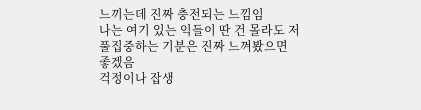느끼는데 진짜 충전되는 느낌임
나는 여기 있는 익들이 딴 건 몰라도 저 풀집중하는 기분은 진짜 느껴봤으면 좋겠음
걱정이나 잡생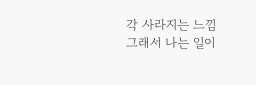각 사라지는 느낌
그래서 나는 일이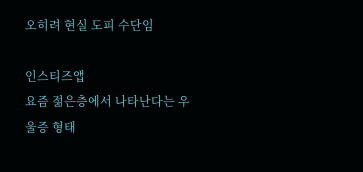오히려 현실 도피 수단임

인스티즈앱
요즘 젊은층에서 나타난다는 우울증 형태